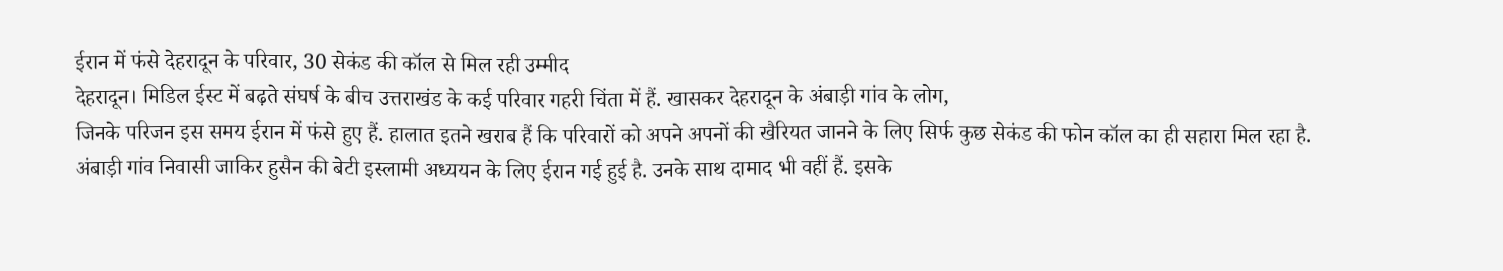ईरान में फंसे देहरादून के परिवार, 30 सेकंड की कॉल से मिल रही उम्मीद
देहरादून। मिडिल ईस्ट में बढ़ते संघर्ष के बीच उत्तराखंड के कई परिवार गहरी चिंता में हैं. खासकर देहरादून के अंबाड़ी गांव के लोग,
जिनके परिजन इस समय ईरान में फंसे हुए हैं. हालात इतने खराब हैं कि परिवारों को अपने अपनों की खैरियत जानने के लिए सिर्फ कुछ सेकंड की फोन कॉल का ही सहारा मिल रहा है.
अंबाड़ी गांव निवासी जाकिर हुसैन की बेटी इस्लामी अध्ययन के लिए ईरान गई हुई है. उनके साथ दामाद भी वहीं हैं. इसके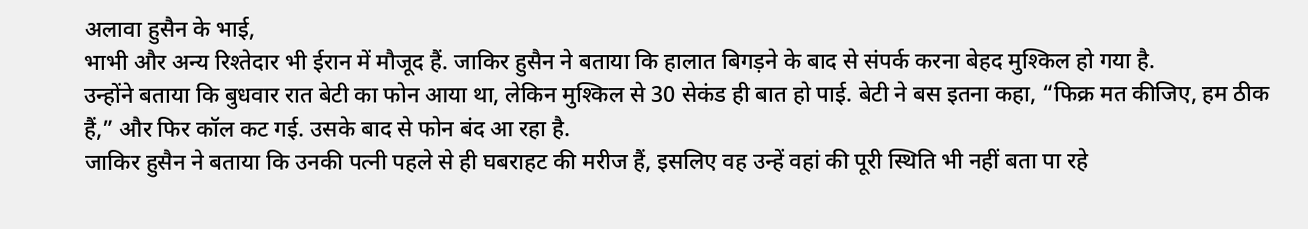अलावा हुसैन के भाई,
भाभी और अन्य रिश्तेदार भी ईरान में मौजूद हैं. जाकिर हुसैन ने बताया कि हालात बिगड़ने के बाद से संपर्क करना बेहद मुश्किल हो गया है.
उन्होंने बताया कि बुधवार रात बेटी का फोन आया था, लेकिन मुश्किल से 30 सेकंड ही बात हो पाई. बेटी ने बस इतना कहा, “फिक्र मत कीजिए, हम ठीक हैं,” और फिर कॉल कट गई. उसके बाद से फोन बंद आ रहा है.
जाकिर हुसैन ने बताया कि उनकी पत्नी पहले से ही घबराहट की मरीज हैं, इसलिए वह उन्हें वहां की पूरी स्थिति भी नहीं बता पा रहे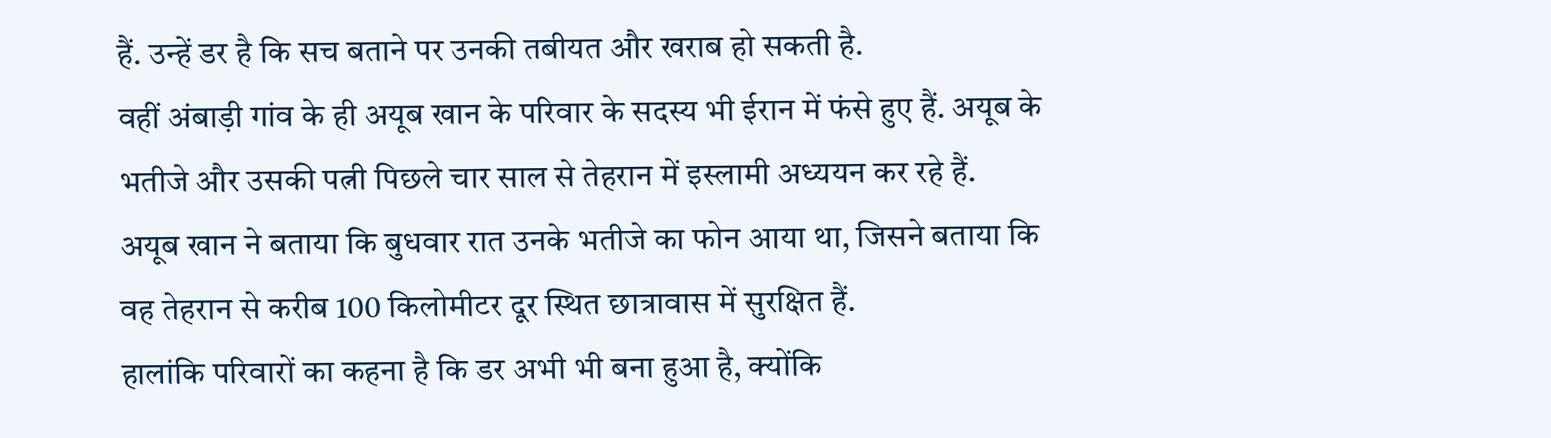हैं. उन्हें डर है कि सच बताने पर उनकी तबीयत और खराब हो सकती है.
वहीं अंबाड़ी गांव के ही अयूब खान के परिवार के सदस्य भी ईरान में फंसे हुए हैं. अयूब के भतीजे और उसकी पत्नी पिछले चार साल से तेहरान में इस्लामी अध्ययन कर रहे हैं.
अयूब खान ने बताया कि बुधवार रात उनके भतीजे का फोन आया था, जिसने बताया कि वह तेहरान से करीब 100 किलोमीटर दूर स्थित छात्रावास में सुरक्षित हैं.
हालांकि परिवारों का कहना है कि डर अभी भी बना हुआ है, क्योंकि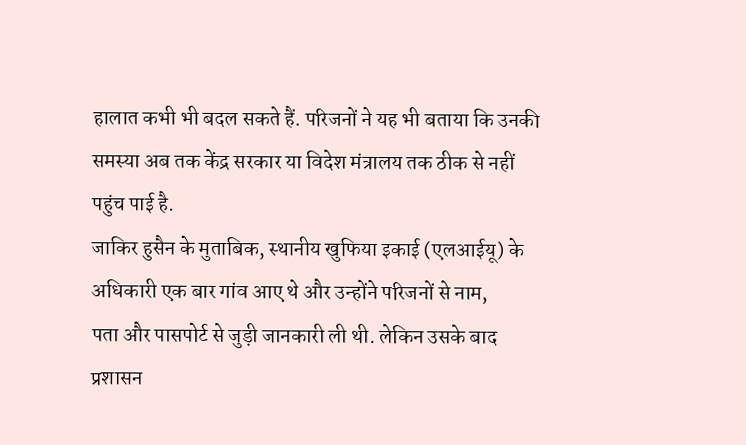हालात कभी भी बदल सकते हैं. परिजनों ने यह भी बताया कि उनकी समस्या अब तक केंद्र सरकार या विदेश मंत्रालय तक ठीक से नहीं पहुंच पाई है.
जाकिर हुसैन के मुताबिक, स्थानीय खुफिया इकाई (एलआईयू) के अधिकारी एक बार गांव आए थे और उन्होंने परिजनों से नाम,
पता और पासपोर्ट से जुड़ी जानकारी ली थी. लेकिन उसके बाद प्रशासन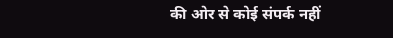की ओर से कोई संपर्क नहीं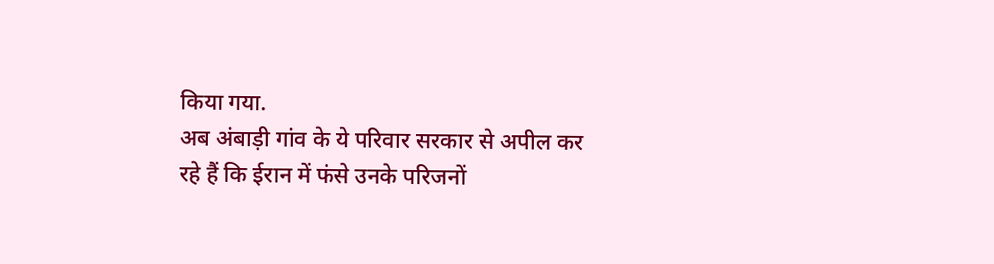किया गया.
अब अंबाड़ी गांव के ये परिवार सरकार से अपील कर रहे हैं कि ईरान में फंसे उनके परिजनों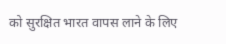को सुरक्षित भारत वापस लाने के लिए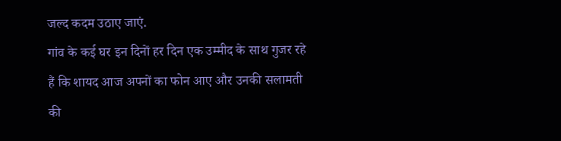जल्द कदम उठाए जाएं.
गांव के कई घर इन दिनों हर दिन एक उम्मीद के साथ गुजर रहे हैं कि शायद आज अपनों का फोन आए और उनकी सलामती की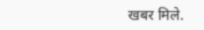खबर मिले.